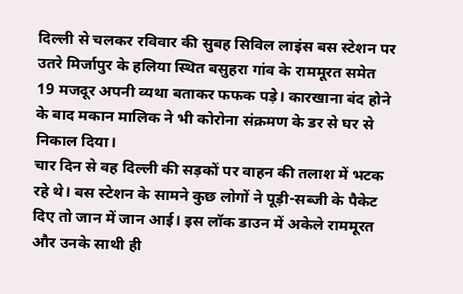दिल्ली से चलकर रविवार की सुबह सिविल लाइंस बस स्टेशन पर उतरे मिर्जापुर के हलिया स्थित बसुहरा गांव के राममूरत समेत 19 मजदूर अपनी व्यथा बताकर फफक पड़े। कारखाना बंद होने के बाद मकान मालिक ने भी कोरोना संक्रमण के डर से घर से निकाल दिया।
चार दिन से वह दिल्ली की सड़कों पर वाहन की तलाश में भटक रहे थे। बस स्टेशन के सामने कुछ लोगों ने पूड़ी-सब्जी के पैकेट दिए तो जान में जान आई। इस लॉक डाउन में अकेले राममूरत और उनके साथी ही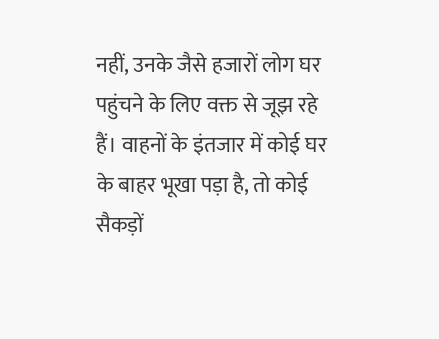नहीं, उनके जैसे हजारों लोग घर पहुंचने के लिए वक्त से जूझ रहे हैं। वाहनों के इंतजार में कोई घर के बाहर भूखा पड़ा है, तो कोई सैकड़ों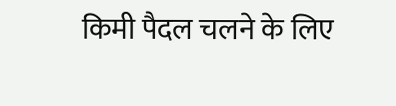किमी पैदल चलने के लिए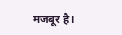मजबूर है।